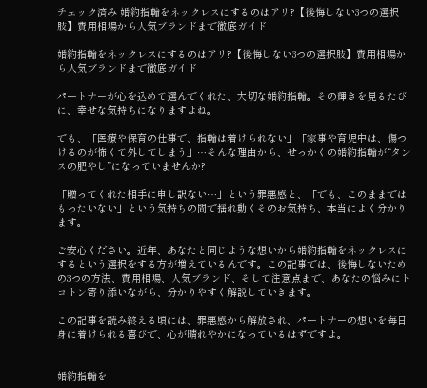チェック済み 婚約指輪をネックレスにするのはアリ?【後悔しない3つの選択肢】費用相場から人気ブランドまで徹底ガイド

婚約指輪をネックレスにするのはアリ?【後悔しない3つの選択肢】費用相場から人気ブランドまで徹底ガイド

パートナーが心を込めて選んでくれた、大切な婚約指輪。その輝きを見るたびに、幸せな気持ちになりますよね。

でも、「医療や保育の仕事で、指輪は着けられない」「家事や育児中は、傷つけるのが怖くて外してしまう」…そんな理由から、せっかくの婚約指輪が“タンスの肥やし”になっていませんか?

「贈ってくれた相手に申し訳ない…」という罪悪感と、「でも、このままではもったいない」という気持ちの間で揺れ動くそのお気持ち、本当によく分かります。

ご安心ください。近年、あなたと同じような想いから婚約指輪をネックレスにするという選択をする方が増えているんです。この記事では、後悔しないための3つの方法、費用相場、人気ブランド、そして注意点まで、あなたの悩みにトコトン寄り添いながら、分かりやすく解説していきます。

この記事を読み終える頃には、罪悪感から解放され、パートナーの想いを毎日身に着けられる喜びで、心が晴れやかになっているはずですよ。


婚約指輪を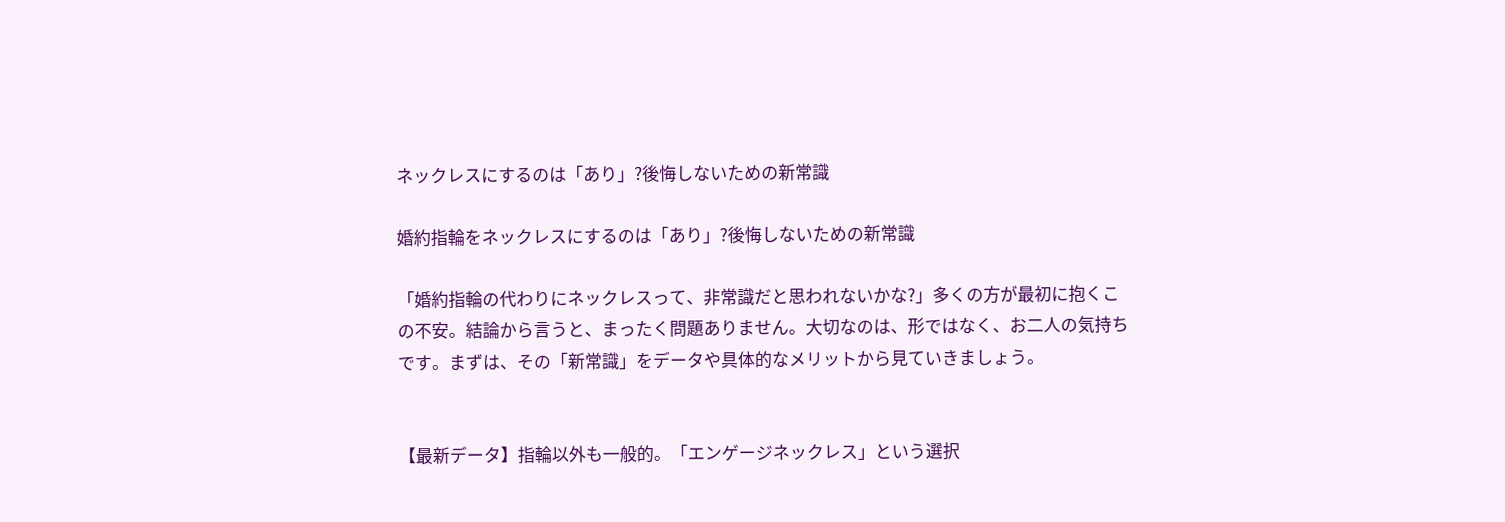ネックレスにするのは「あり」?後悔しないための新常識

婚約指輪をネックレスにするのは「あり」?後悔しないための新常識

「婚約指輪の代わりにネックレスって、非常識だと思われないかな?」多くの方が最初に抱くこの不安。結論から言うと、まったく問題ありません。大切なのは、形ではなく、お二人の気持ちです。まずは、その「新常識」をデータや具体的なメリットから見ていきましょう。


【最新データ】指輪以外も一般的。「エンゲージネックレス」という選択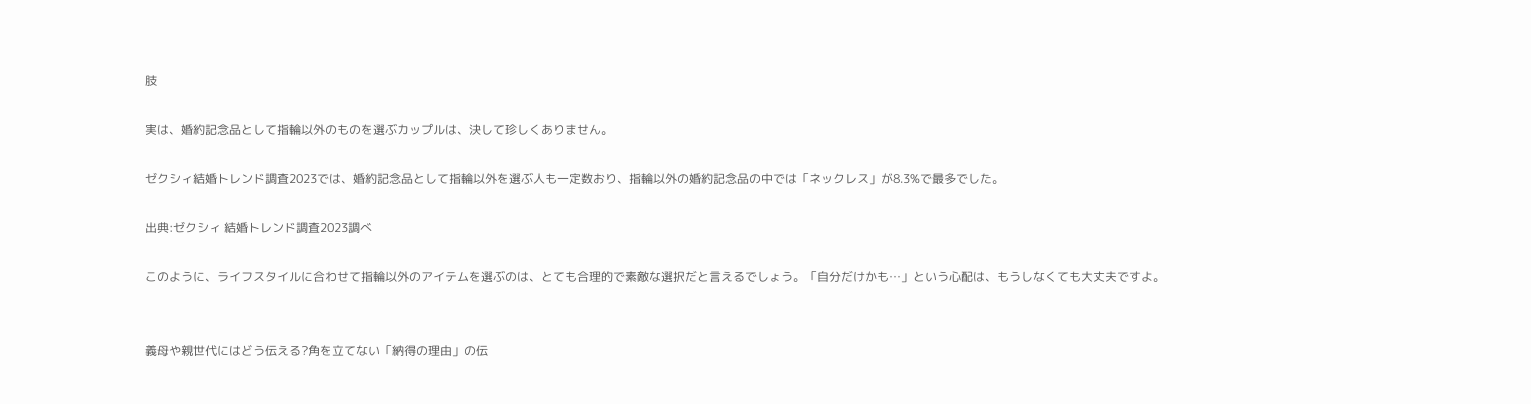肢

実は、婚約記念品として指輪以外のものを選ぶカップルは、決して珍しくありません。

ゼクシィ結婚トレンド調査2023では、婚約記念品として指輪以外を選ぶ人も一定数おり、指輪以外の婚約記念品の中では「ネックレス」が8.3%で最多でした。

出典:ゼクシィ 結婚トレンド調査2023調べ

このように、ライフスタイルに合わせて指輪以外のアイテムを選ぶのは、とても合理的で素敵な選択だと言えるでしょう。「自分だけかも…」という心配は、もうしなくても大丈夫ですよ。


義母や親世代にはどう伝える?角を立てない「納得の理由」の伝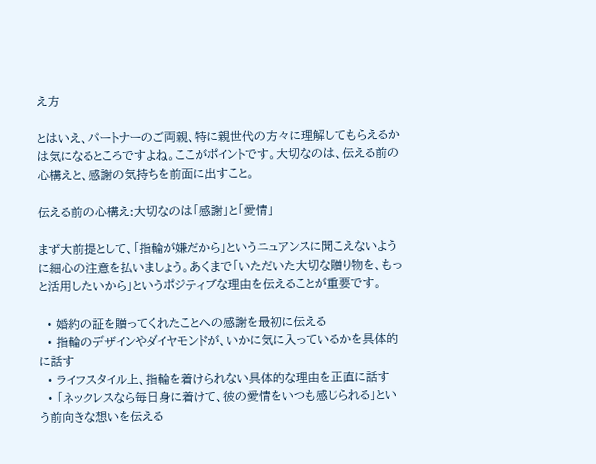え方

とはいえ、パートナーのご両親、特に親世代の方々に理解してもらえるかは気になるところですよね。ここがポイントです。大切なのは、伝える前の心構えと、感謝の気持ちを前面に出すこと。

伝える前の心構え:大切なのは「感謝」と「愛情」

まず大前提として、「指輪が嫌だから」というニュアンスに聞こえないように細心の注意を払いましょう。あくまで「いただいた大切な贈り物を、もっと活用したいから」というポジティブな理由を伝えることが重要です。

  • 婚約の証を贈ってくれたことへの感謝を最初に伝える
  • 指輪のデザインやダイヤモンドが、いかに気に入っているかを具体的に話す
  • ライフスタイル上、指輪を着けられない具体的な理由を正直に話す
  • 「ネックレスなら毎日身に着けて、彼の愛情をいつも感じられる」という前向きな想いを伝える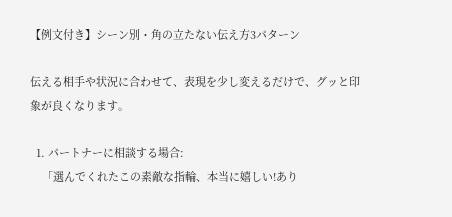【例文付き】シーン別・角の立たない伝え方3パターン

伝える相手や状況に合わせて、表現を少し変えるだけで、グッと印象が良くなります。

  1. パートナーに相談する場合:
    「選んでくれたこの素敵な指輪、本当に嬉しい!あり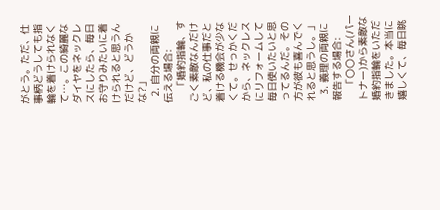がとう。ただ、仕事柄どうしても指輪を着けられなくて…。この綺麗なダイヤをネックレスにしたら、毎日お守りみたいに着けられると思うんだけど、どうかな?」
  2. 自分の両親に伝える場合:
    「婚約指輪、すごく素敵なんだけど、私の仕事だと着ける機会が少なくて。せっかくだから、ネックレスにリフォームして毎日使いたいと思ってるんだ。その方が彼も喜んでくれると思うし。」
  3. 義理の両親に報告する場合:
    「〇〇さん(パートナー)から素敵な婚約指輪をいただきました。本当に嬉しくて、毎日眺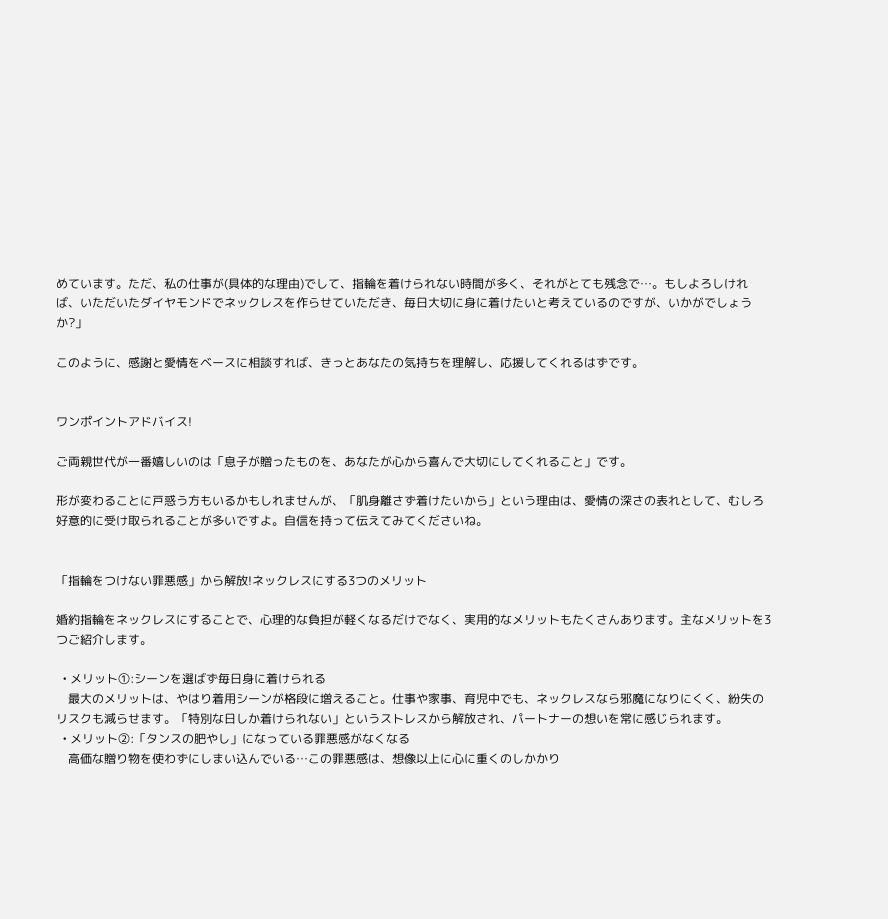めています。ただ、私の仕事が(具体的な理由)でして、指輪を着けられない時間が多く、それがとても残念で…。もしよろしければ、いただいたダイヤモンドでネックレスを作らせていただき、毎日大切に身に着けたいと考えているのですが、いかがでしょうか?」

このように、感謝と愛情をベースに相談すれば、きっとあなたの気持ちを理解し、応援してくれるはずです。


ワンポイントアドバイス!

ご両親世代が一番嬉しいのは「息子が贈ったものを、あなたが心から喜んで大切にしてくれること」です。

形が変わることに戸惑う方もいるかもしれませんが、「肌身離さず着けたいから」という理由は、愛情の深さの表れとして、むしろ好意的に受け取られることが多いですよ。自信を持って伝えてみてくださいね。


「指輪をつけない罪悪感」から解放!ネックレスにする3つのメリット

婚約指輪をネックレスにすることで、心理的な負担が軽くなるだけでなく、実用的なメリットもたくさんあります。主なメリットを3つご紹介します。

  • メリット①:シーンを選ばず毎日身に着けられる
    最大のメリットは、やはり着用シーンが格段に増えること。仕事や家事、育児中でも、ネックレスなら邪魔になりにくく、紛失のリスクも減らせます。「特別な日しか着けられない」というストレスから解放され、パートナーの想いを常に感じられます。
  • メリット②:「タンスの肥やし」になっている罪悪感がなくなる
    高価な贈り物を使わずにしまい込んでいる…この罪悪感は、想像以上に心に重くのしかかり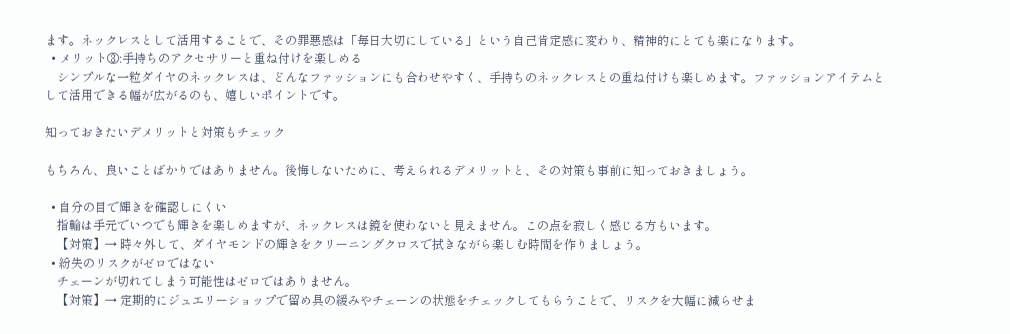ます。ネックレスとして活用することで、その罪悪感は「毎日大切にしている」という自己肯定感に変わり、精神的にとても楽になります。
  • メリット③:手持ちのアクセサリーと重ね付けを楽しめる
    シンプルな一粒ダイヤのネックレスは、どんなファッションにも合わせやすく、手持ちのネックレスとの重ね付けも楽しめます。ファッションアイテムとして活用できる幅が広がるのも、嬉しいポイントです。

知っておきたいデメリットと対策もチェック

もちろん、良いことばかりではありません。後悔しないために、考えられるデメリットと、その対策も事前に知っておきましょう。

  • 自分の目で輝きを確認しにくい
    指輪は手元でいつでも輝きを楽しめますが、ネックレスは鏡を使わないと見えません。この点を寂しく感じる方もいます。
    【対策】→ 時々外して、ダイヤモンドの輝きをクリーニングクロスで拭きながら楽しむ時間を作りましょう。
  • 紛失のリスクがゼロではない
    チェーンが切れてしまう可能性はゼロではありません。
    【対策】→ 定期的にジュエリーショップで留め具の緩みやチェーンの状態をチェックしてもらうことで、リスクを大幅に減らせま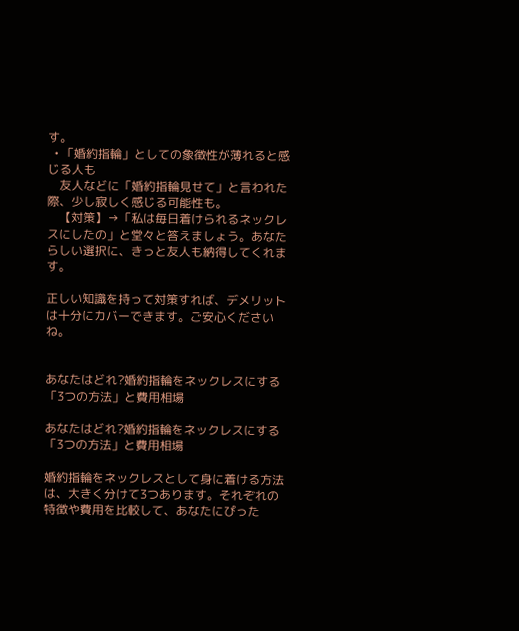す。
  • 「婚約指輪」としての象徴性が薄れると感じる人も
    友人などに「婚約指輪見せて」と言われた際、少し寂しく感じる可能性も。
    【対策】→「私は毎日着けられるネックレスにしたの」と堂々と答えましょう。あなたらしい選択に、きっと友人も納得してくれます。

正しい知識を持って対策すれば、デメリットは十分にカバーできます。ご安心くださいね。


あなたはどれ?婚約指輪をネックレスにする「3つの方法」と費用相場

あなたはどれ?婚約指輪をネックレスにする「3つの方法」と費用相場

婚約指輪をネックレスとして身に着ける方法は、大きく分けて3つあります。それぞれの特徴や費用を比較して、あなたにぴった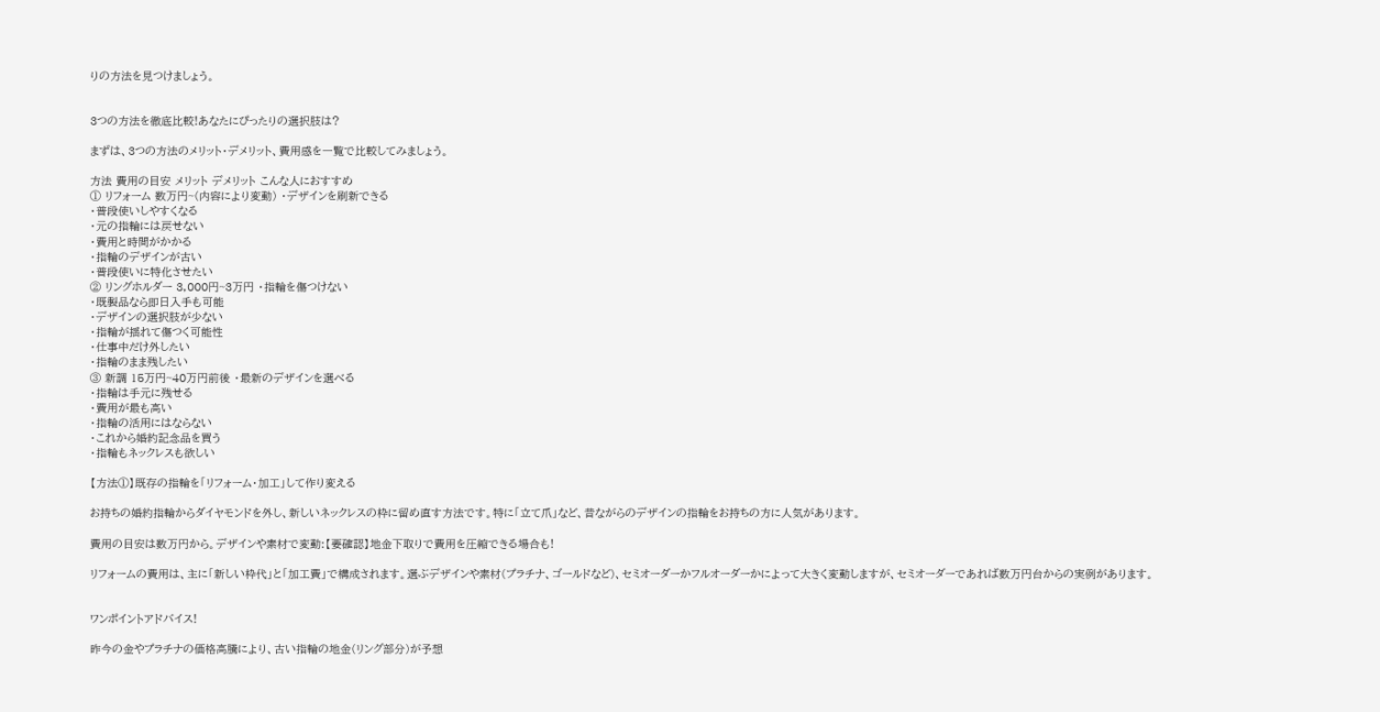りの方法を見つけましょう。


3つの方法を徹底比較!あなたにぴったりの選択肢は?

まずは、3つの方法のメリット・デメリット、費用感を一覧で比較してみましょう。

方法 費用の目安 メリット デメリット こんな人におすすめ
① リフォーム 数万円~(内容により変動) ・デザインを刷新できる
・普段使いしやすくなる
・元の指輪には戻せない
・費用と時間がかかる
・指輪のデザインが古い
・普段使いに特化させたい
② リングホルダー 3,000円~3万円 ・指輪を傷つけない
・既製品なら即日入手も可能
・デザインの選択肢が少ない
・指輪が揺れて傷つく可能性
・仕事中だけ外したい
・指輪のまま残したい
③ 新調 15万円~40万円前後 ・最新のデザインを選べる
・指輪は手元に残せる
・費用が最も高い
・指輪の活用にはならない
・これから婚約記念品を買う
・指輪もネックレスも欲しい

【方法①】既存の指輪を「リフォーム・加工」して作り変える

お持ちの婚約指輪からダイヤモンドを外し、新しいネックレスの枠に留め直す方法です。特に「立て爪」など、昔ながらのデザインの指輪をお持ちの方に人気があります。

費用の目安は数万円から。デザインや素材で変動:【要確認】地金下取りで費用を圧縮できる場合も!

リフォームの費用は、主に「新しい枠代」と「加工費」で構成されます。選ぶデザインや素材(プラチナ、ゴールドなど)、セミオーダーかフルオーダーかによって大きく変動しますが、セミオーダーであれば数万円台からの実例があります。


ワンポイントアドバイス!

昨今の金やプラチナの価格高騰により、古い指輪の地金(リング部分)が予想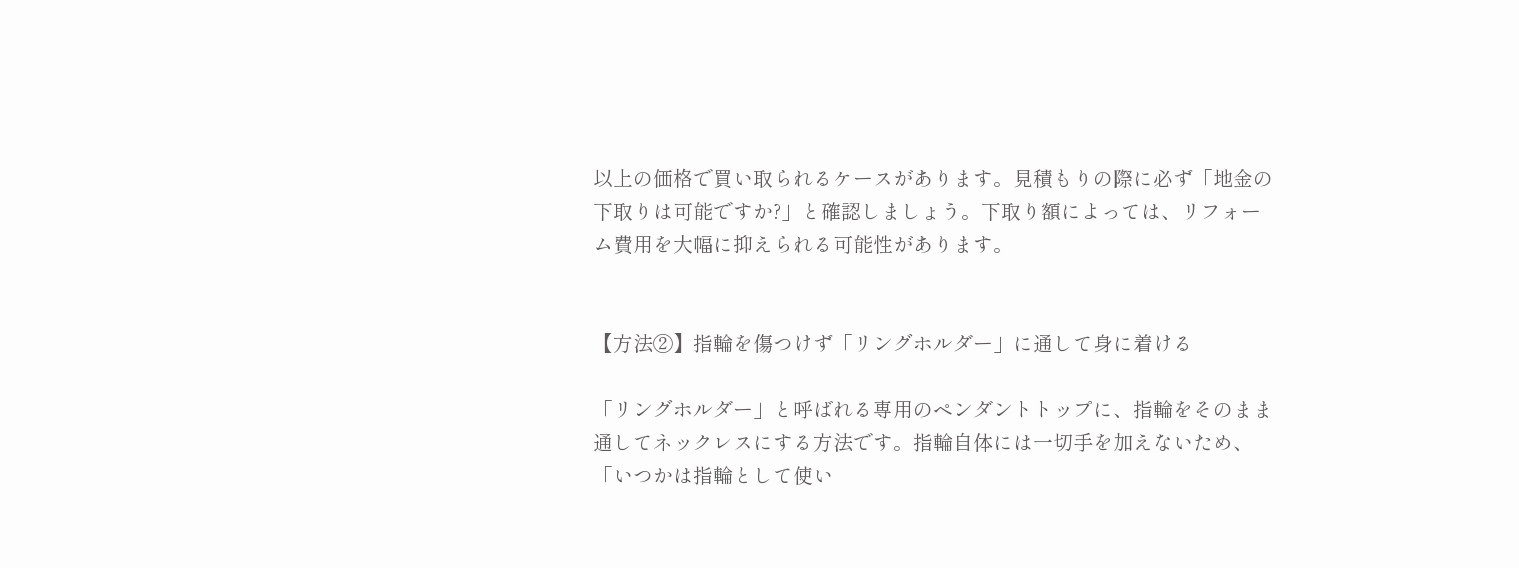以上の価格で買い取られるケースがあります。見積もりの際に必ず「地金の下取りは可能ですか?」と確認しましょう。下取り額によっては、リフォーム費用を大幅に抑えられる可能性があります。


【方法②】指輪を傷つけず「リングホルダー」に通して身に着ける

「リングホルダー」と呼ばれる専用のペンダントトップに、指輪をそのまま通してネックレスにする方法です。指輪自体には一切手を加えないため、「いつかは指輪として使い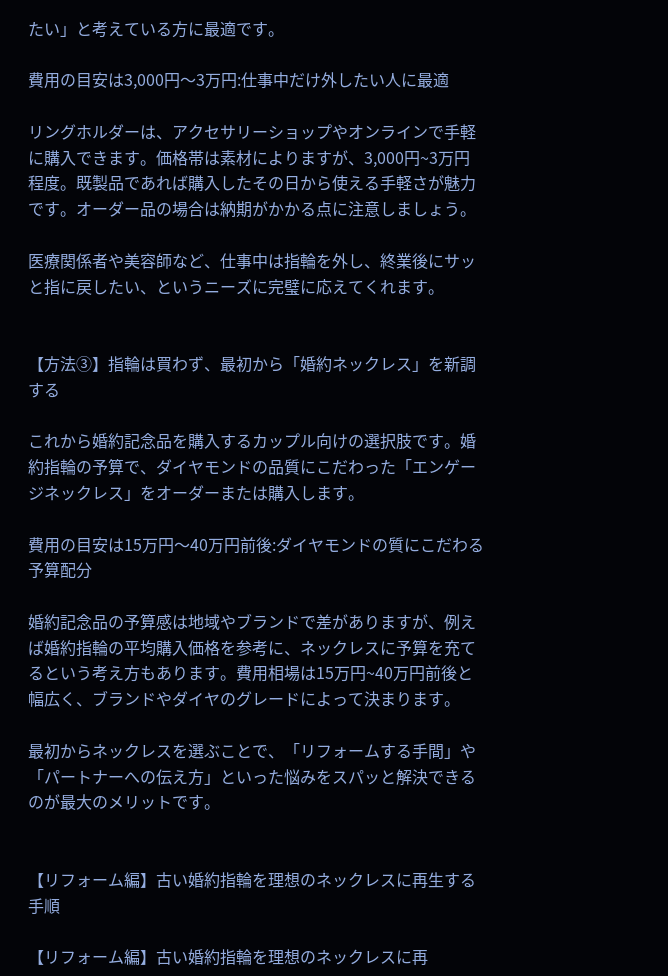たい」と考えている方に最適です。

費用の目安は3,000円〜3万円:仕事中だけ外したい人に最適

リングホルダーは、アクセサリーショップやオンラインで手軽に購入できます。価格帯は素材によりますが、3,000円~3万円程度。既製品であれば購入したその日から使える手軽さが魅力です。オーダー品の場合は納期がかかる点に注意しましょう。

医療関係者や美容師など、仕事中は指輪を外し、終業後にサッと指に戻したい、というニーズに完璧に応えてくれます。


【方法③】指輪は買わず、最初から「婚約ネックレス」を新調する

これから婚約記念品を購入するカップル向けの選択肢です。婚約指輪の予算で、ダイヤモンドの品質にこだわった「エンゲージネックレス」をオーダーまたは購入します。

費用の目安は15万円〜40万円前後:ダイヤモンドの質にこだわる予算配分

婚約記念品の予算感は地域やブランドで差がありますが、例えば婚約指輪の平均購入価格を参考に、ネックレスに予算を充てるという考え方もあります。費用相場は15万円~40万円前後と幅広く、ブランドやダイヤのグレードによって決まります。

最初からネックレスを選ぶことで、「リフォームする手間」や「パートナーへの伝え方」といった悩みをスパッと解決できるのが最大のメリットです。


【リフォーム編】古い婚約指輪を理想のネックレスに再生する手順

【リフォーム編】古い婚約指輪を理想のネックレスに再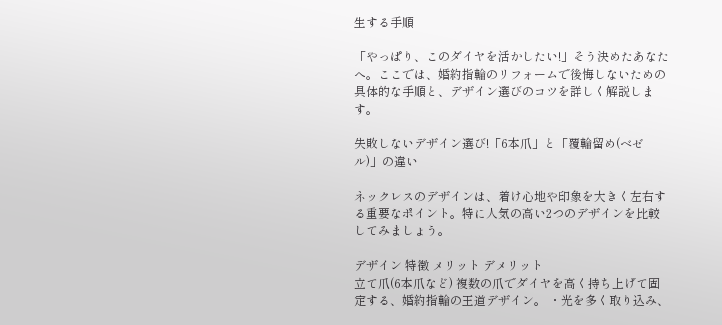生する手順

「やっぱり、このダイヤを活かしたい!」そう決めたあなたへ。ここでは、婚約指輪のリフォームで後悔しないための具体的な手順と、デザイン選びのコツを詳しく解説します。

失敗しないデザイン選び!「6本爪」と「覆輪留め(ベゼル)」の違い

ネックレスのデザインは、着け心地や印象を大きく左右する重要なポイント。特に人気の高い2つのデザインを比較してみましょう。

デザイン 特徴 メリット デメリット
立て爪(6本爪など) 複数の爪でダイヤを高く持ち上げて固定する、婚約指輪の王道デザイン。 ・光を多く取り込み、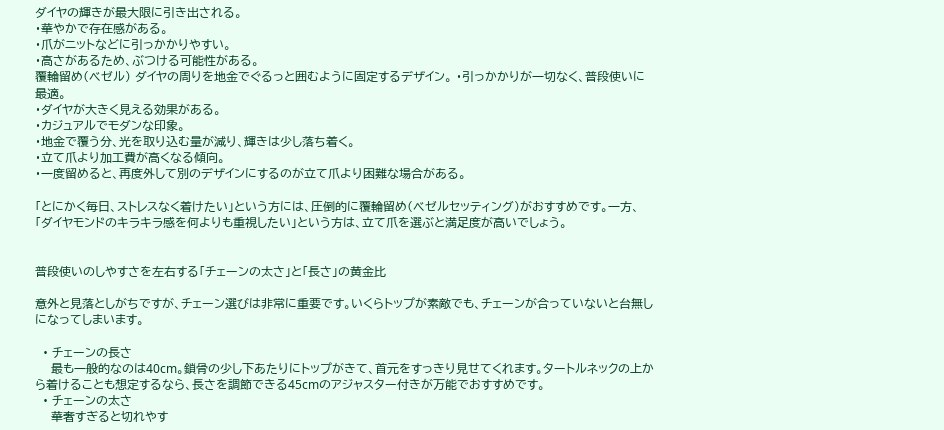ダイヤの輝きが最大限に引き出される。
・華やかで存在感がある。
・爪がニットなどに引っかかりやすい。
・高さがあるため、ぶつける可能性がある。
覆輪留め(ベゼル) ダイヤの周りを地金でぐるっと囲むように固定するデザイン。 ・引っかかりが一切なく、普段使いに最適。
・ダイヤが大きく見える効果がある。
・カジュアルでモダンな印象。
・地金で覆う分、光を取り込む量が減り、輝きは少し落ち着く。
・立て爪より加工費が高くなる傾向。
・一度留めると、再度外して別のデザインにするのが立て爪より困難な場合がある。

「とにかく毎日、ストレスなく着けたい」という方には、圧倒的に覆輪留め(ベゼルセッティング)がおすすめです。一方、「ダイヤモンドのキラキラ感を何よりも重視したい」という方は、立て爪を選ぶと満足度が高いでしょう。


普段使いのしやすさを左右する「チェーンの太さ」と「長さ」の黄金比

意外と見落としがちですが、チェーン選びは非常に重要です。いくらトップが素敵でも、チェーンが合っていないと台無しになってしまいます。

  • チェーンの長さ
    最も一般的なのは40cm。鎖骨の少し下あたりにトップがきて、首元をすっきり見せてくれます。タートルネックの上から着けることも想定するなら、長さを調節できる45cmのアジャスター付きが万能でおすすめです。
  • チェーンの太さ
    華奢すぎると切れやす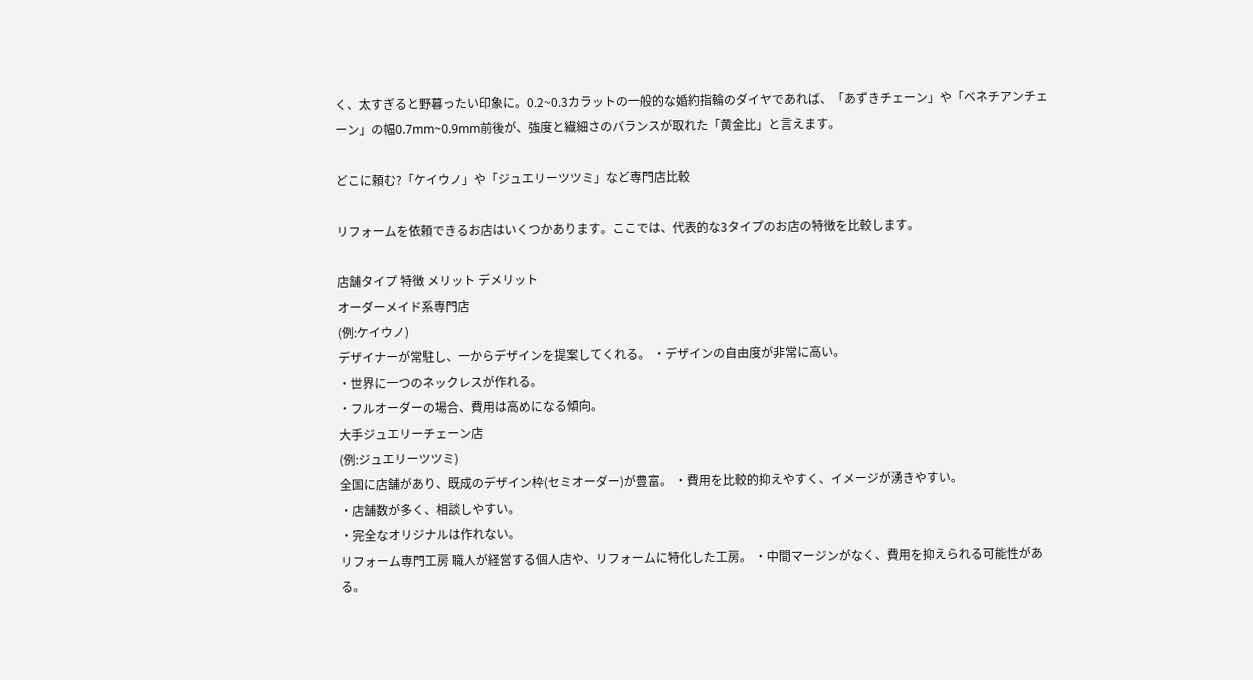く、太すぎると野暮ったい印象に。0.2~0.3カラットの一般的な婚約指輪のダイヤであれば、「あずきチェーン」や「ベネチアンチェーン」の幅0.7mm~0.9mm前後が、強度と繊細さのバランスが取れた「黄金比」と言えます。

どこに頼む?「ケイウノ」や「ジュエリーツツミ」など専門店比較

リフォームを依頼できるお店はいくつかあります。ここでは、代表的な3タイプのお店の特徴を比較します。

店舗タイプ 特徴 メリット デメリット
オーダーメイド系専門店
(例:ケイウノ)
デザイナーが常駐し、一からデザインを提案してくれる。 ・デザインの自由度が非常に高い。
・世界に一つのネックレスが作れる。
・フルオーダーの場合、費用は高めになる傾向。
大手ジュエリーチェーン店
(例:ジュエリーツツミ)
全国に店舗があり、既成のデザイン枠(セミオーダー)が豊富。 ・費用を比較的抑えやすく、イメージが湧きやすい。
・店舗数が多く、相談しやすい。
・完全なオリジナルは作れない。
リフォーム専門工房 職人が経営する個人店や、リフォームに特化した工房。 ・中間マージンがなく、費用を抑えられる可能性がある。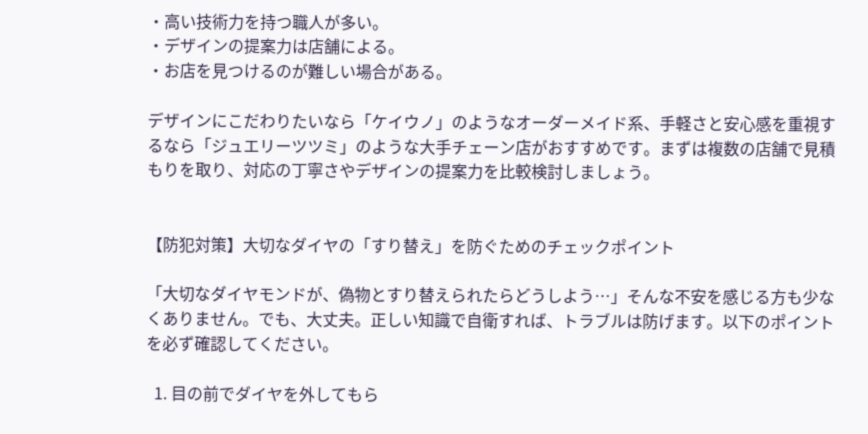・高い技術力を持つ職人が多い。
・デザインの提案力は店舗による。
・お店を見つけるのが難しい場合がある。

デザインにこだわりたいなら「ケイウノ」のようなオーダーメイド系、手軽さと安心感を重視するなら「ジュエリーツツミ」のような大手チェーン店がおすすめです。まずは複数の店舗で見積もりを取り、対応の丁寧さやデザインの提案力を比較検討しましょう。


【防犯対策】大切なダイヤの「すり替え」を防ぐためのチェックポイント

「大切なダイヤモンドが、偽物とすり替えられたらどうしよう…」そんな不安を感じる方も少なくありません。でも、大丈夫。正しい知識で自衛すれば、トラブルは防げます。以下のポイントを必ず確認してください。

  1. 目の前でダイヤを外してもら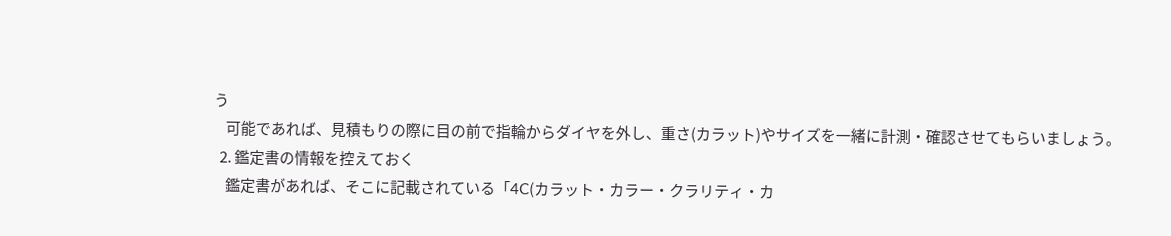う
    可能であれば、見積もりの際に目の前で指輪からダイヤを外し、重さ(カラット)やサイズを一緒に計測・確認させてもらいましょう。
  2. 鑑定書の情報を控えておく
    鑑定書があれば、そこに記載されている「4C(カラット・カラー・クラリティ・カ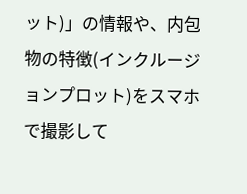ット)」の情報や、内包物の特徴(インクルージョンプロット)をスマホで撮影して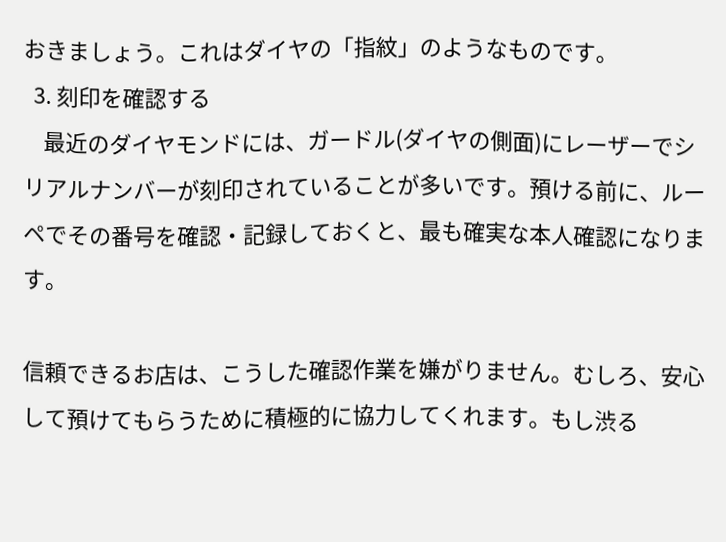おきましょう。これはダイヤの「指紋」のようなものです。
  3. 刻印を確認する
    最近のダイヤモンドには、ガードル(ダイヤの側面)にレーザーでシリアルナンバーが刻印されていることが多いです。預ける前に、ルーペでその番号を確認・記録しておくと、最も確実な本人確認になります。

信頼できるお店は、こうした確認作業を嫌がりません。むしろ、安心して預けてもらうために積極的に協力してくれます。もし渋る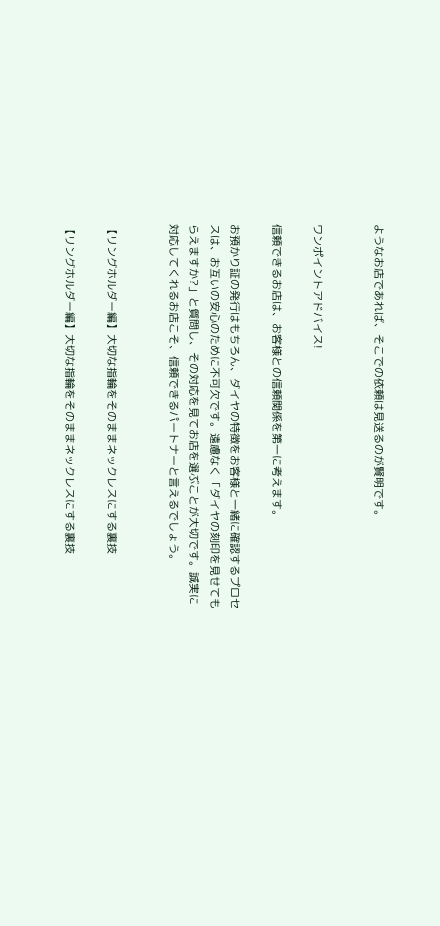ようなお店であれば、そこでの依頼は見送るのが賢明です。


ワンポイントアドバイス!

信頼できるお店は、お客様との信頼関係を第一に考えます。

お預かり証の発行はもちろん、ダイヤの特徴をお客様と一緒に確認するプロセスは、お互いの安心のために不可欠です。遠慮なく「ダイヤの刻印を見せてもらえますか?」と質問し、その対応を見てお店を選ぶことが大切です。誠実に対応してくれるお店こそ、信頼できるパートナーと言えるでしょう。


【リングホルダー編】大切な指輪をそのままネックレスにする裏技

【リングホルダー編】大切な指輪をそのままネックレスにする裏技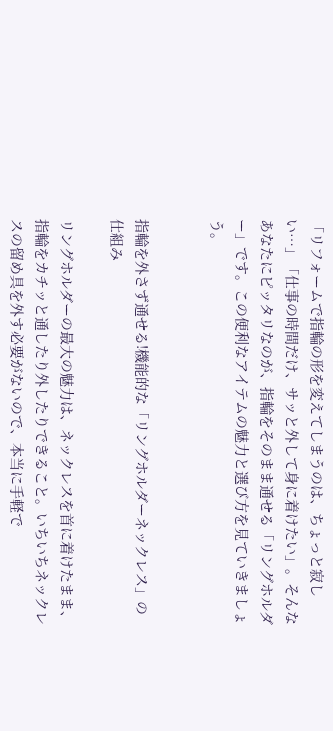「リフォームで指輪の形を変えてしまうのは、ちょっと寂しい…」「仕事の時間だけ、サッと外して身に着けたい」。そんなあなたにピッタリなのが、指輪をそのまま通せる「リングホルダー」です。この便利なアイテムの魅力と選び方を見ていきましょう。


指輪を外さず通せる!機能的な「リングホルダーネックレス」の仕組み

リングホルダーの最大の魅力は、ネックレスを首に着けたまま、指輪をカチッと通したり外したりできること。いちいちネックレスの留め具を外す必要がないので、本当に手軽で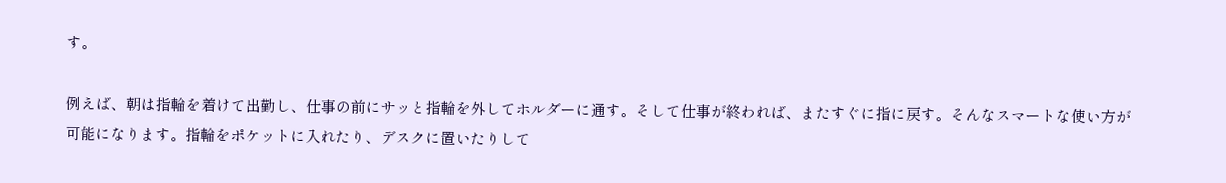す。

例えば、朝は指輪を着けて出勤し、仕事の前にサッと指輪を外してホルダーに通す。そして仕事が終われば、またすぐに指に戻す。そんなスマートな使い方が可能になります。指輪をポケットに入れたり、デスクに置いたりして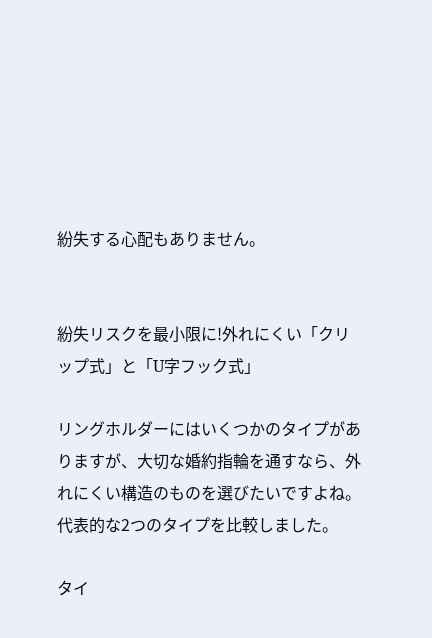紛失する心配もありません。


紛失リスクを最小限に!外れにくい「クリップ式」と「U字フック式」

リングホルダーにはいくつかのタイプがありますが、大切な婚約指輪を通すなら、外れにくい構造のものを選びたいですよね。代表的な2つのタイプを比較しました。

タイ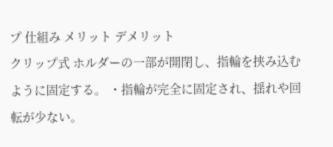プ 仕組み メリット デメリット
クリップ式 ホルダーの一部が開閉し、指輪を挟み込むように固定する。 ・指輪が完全に固定され、揺れや回転が少ない。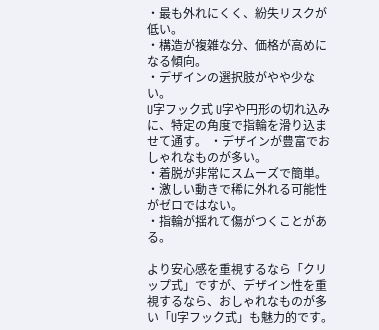・最も外れにくく、紛失リスクが低い。
・構造が複雑な分、価格が高めになる傾向。
・デザインの選択肢がやや少ない。
U字フック式 U字や円形の切れ込みに、特定の角度で指輪を滑り込ませて通す。 ・デザインが豊富でおしゃれなものが多い。
・着脱が非常にスムーズで簡単。
・激しい動きで稀に外れる可能性がゼロではない。
・指輪が揺れて傷がつくことがある。

より安心感を重視するなら「クリップ式」ですが、デザイン性を重視するなら、おしゃれなものが多い「U字フック式」も魅力的です。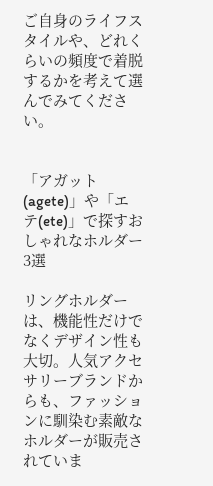ご自身のライフスタイルや、どれくらいの頻度で着脱するかを考えて選んでみてください。


「アガット(agete)」や「エテ(ete)」で探すおしゃれなホルダー3選

リングホルダーは、機能性だけでなくデザイン性も大切。人気アクセサリーブランドからも、ファッションに馴染む素敵なホルダーが販売されていま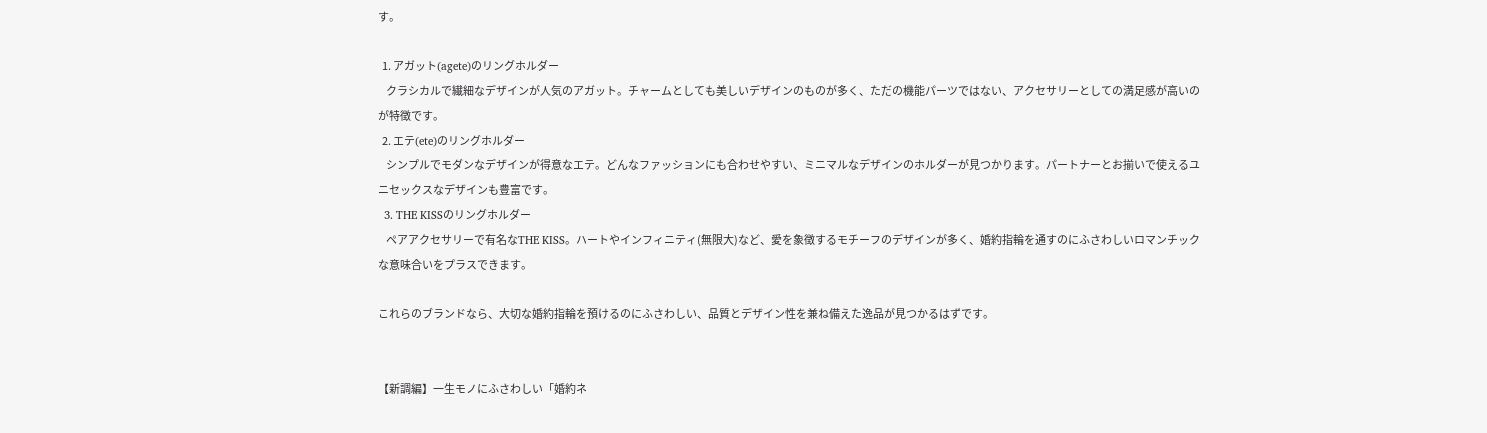す。

  1. アガット(agete)のリングホルダー
    クラシカルで繊細なデザインが人気のアガット。チャームとしても美しいデザインのものが多く、ただの機能パーツではない、アクセサリーとしての満足感が高いのが特徴です。
  2. エテ(ete)のリングホルダー
    シンプルでモダンなデザインが得意なエテ。どんなファッションにも合わせやすい、ミニマルなデザインのホルダーが見つかります。パートナーとお揃いで使えるユニセックスなデザインも豊富です。
  3. THE KISSのリングホルダー
    ペアアクセサリーで有名なTHE KISS。ハートやインフィニティ(無限大)など、愛を象徴するモチーフのデザインが多く、婚約指輪を通すのにふさわしいロマンチックな意味合いをプラスできます。

これらのブランドなら、大切な婚約指輪を預けるのにふさわしい、品質とデザイン性を兼ね備えた逸品が見つかるはずです。


【新調編】一生モノにふさわしい「婚約ネ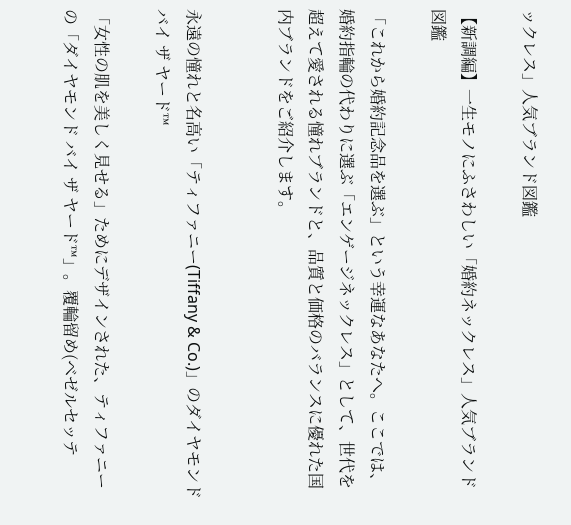ックレス」人気ブランド図鑑

【新調編】一生モノにふさわしい「婚約ネックレス」人気ブランド図鑑

「これから婚約記念品を選ぶ」という幸運なあなたへ。ここでは、婚約指輪の代わりに選ぶ「エンゲージネックレス」として、世代を超えて愛される憧れブランドと、品質と価格のバランスに優れた国内ブランドをご紹介します。


永遠の憧れと名高い「ティファニー(Tiffany & Co.)」のダイヤモンド バイ ザ ヤード™

「女性の肌を美しく見せる」ためにデザインされた、ティファニーの「ダイヤモンド バイ ザ ヤード™」。覆輪留め(ベゼルセッテ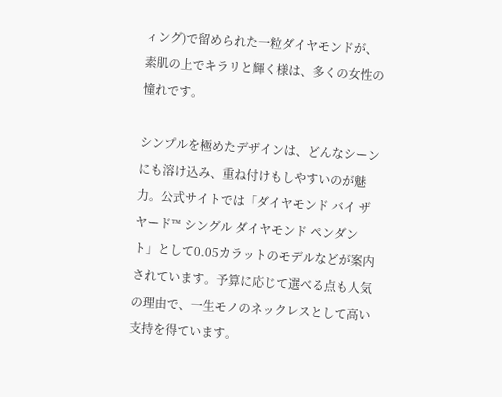ィング)で留められた一粒ダイヤモンドが、素肌の上でキラリと輝く様は、多くの女性の憧れです。

シンプルを極めたデザインは、どんなシーンにも溶け込み、重ね付けもしやすいのが魅力。公式サイトでは「ダイヤモンド バイ ザ ヤード™ シングル ダイヤモンド ペンダント」として0.05カラットのモデルなどが案内されています。予算に応じて選べる点も人気の理由で、一生モノのネックレスとして高い支持を得ています。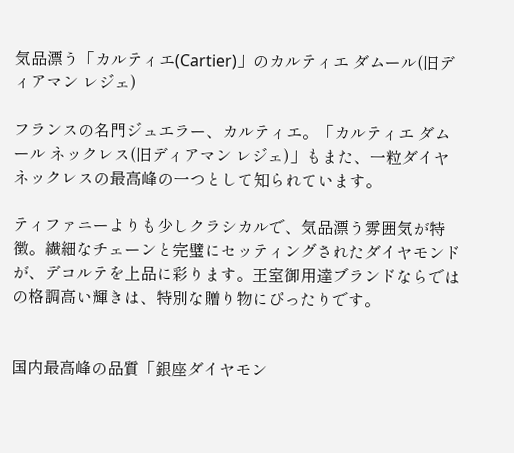気品漂う「カルティエ(Cartier)」のカルティエ ダムール(旧ディアマン レジェ)

フランスの名門ジュエラー、カルティエ。「カルティエ ダムール ネックレス(旧ディアマン レジェ)」もまた、一粒ダイヤネックレスの最高峰の一つとして知られています。

ティファニーよりも少しクラシカルで、気品漂う雰囲気が特徴。繊細なチェーンと完璧にセッティングされたダイヤモンドが、デコルテを上品に彩ります。王室御用達ブランドならではの格調高い輝きは、特別な贈り物にぴったりです。


国内最高峰の品質「銀座ダイヤモン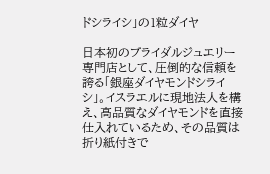ドシライシ」の1粒ダイヤ

日本初のブライダルジュエリー専門店として、圧倒的な信頼を誇る「銀座ダイヤモンドシライシ」。イスラエルに現地法人を構え、高品質なダイヤモンドを直接仕入れているため、その品質は折り紙付きで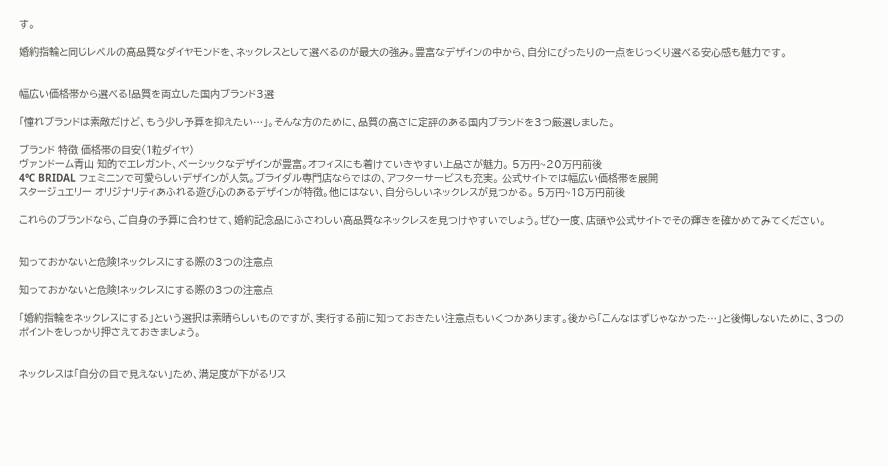す。

婚約指輪と同じレベルの高品質なダイヤモンドを、ネックレスとして選べるのが最大の強み。豊富なデザインの中から、自分にぴったりの一点をじっくり選べる安心感も魅力です。


幅広い価格帯から選べる!品質を両立した国内ブランド3選

「憧れブランドは素敵だけど、もう少し予算を抑えたい…」。そんな方のために、品質の高さに定評のある国内ブランドを3つ厳選しました。

ブランド 特徴 価格帯の目安(1粒ダイヤ)
ヴァンドーム青山 知的でエレガント、ベーシックなデザインが豊富。オフィスにも着けていきやすい上品さが魅力。 5万円~20万円前後
4℃ BRIDAL フェミニンで可愛らしいデザインが人気。ブライダル専門店ならではの、アフターサービスも充実。 公式サイトでは幅広い価格帯を展開
スタージュエリー オリジナリティあふれる遊び心のあるデザインが特徴。他にはない、自分らしいネックレスが見つかる。 5万円~18万円前後

これらのブランドなら、ご自身の予算に合わせて、婚約記念品にふさわしい高品質なネックレスを見つけやすいでしょう。ぜひ一度、店頭や公式サイトでその輝きを確かめてみてください。


知っておかないと危険!ネックレスにする際の3つの注意点

知っておかないと危険!ネックレスにする際の3つの注意点

「婚約指輪をネックレスにする」という選択は素晴らしいものですが、実行する前に知っておきたい注意点もいくつかあります。後から「こんなはずじゃなかった…」と後悔しないために、3つのポイントをしっかり押さえておきましょう。


ネックレスは「自分の目で見えない」ため、満足度が下がるリス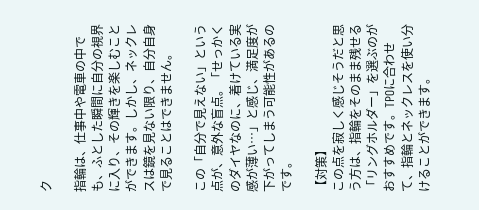ク

指輪は、仕事中や電車の中でも、ふとした瞬間に自分の視界に入り、その輝きを楽しむことができます。しかし、ネックレスは鏡を見ない限り、自分自身で見ることはできません。

この「自分で見えない」という点が、意外な盲点。「せっかくのダイヤなのに、着けている実感が薄い…」と感じ、満足度が下がってしまう可能性があるのです。

【対策】
この点を寂しく感じそうだと思う方は、指輪をそのまま残せる「リングホルダー」を選ぶのがおすすめです。TPOに合わせて、指輪とネックレスを使い分けることができます。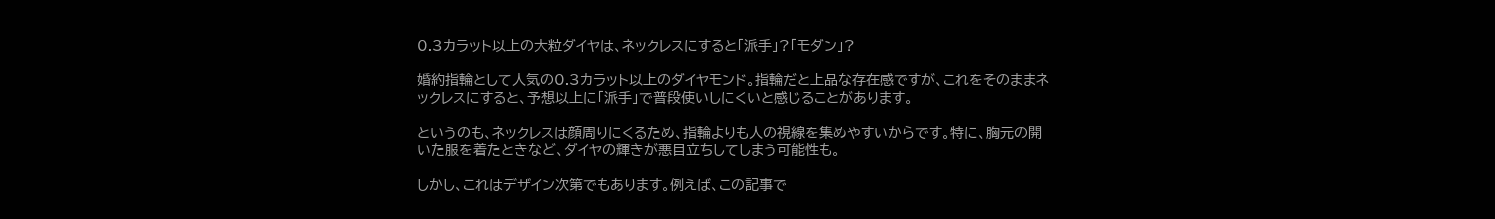0.3カラット以上の大粒ダイヤは、ネックレスにすると「派手」?「モダン」?

婚約指輪として人気の0.3カラット以上のダイヤモンド。指輪だと上品な存在感ですが、これをそのままネックレスにすると、予想以上に「派手」で普段使いしにくいと感じることがあります。

というのも、ネックレスは顔周りにくるため、指輪よりも人の視線を集めやすいからです。特に、胸元の開いた服を着たときなど、ダイヤの輝きが悪目立ちしてしまう可能性も。

しかし、これはデザイン次第でもあります。例えば、この記事で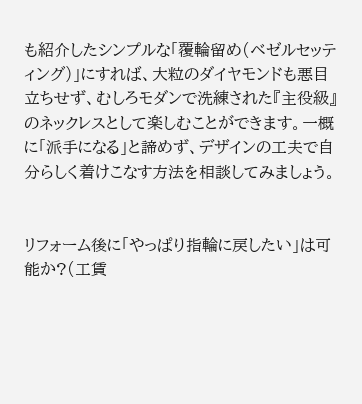も紹介したシンプルな「覆輪留め(ベゼルセッティング)」にすれば、大粒のダイヤモンドも悪目立ちせず、むしろモダンで洗練された『主役級』のネックレスとして楽しむことができます。一概に「派手になる」と諦めず、デザインの工夫で自分らしく着けこなす方法を相談してみましょう。


リフォーム後に「やっぱり指輪に戻したい」は可能か?(工賃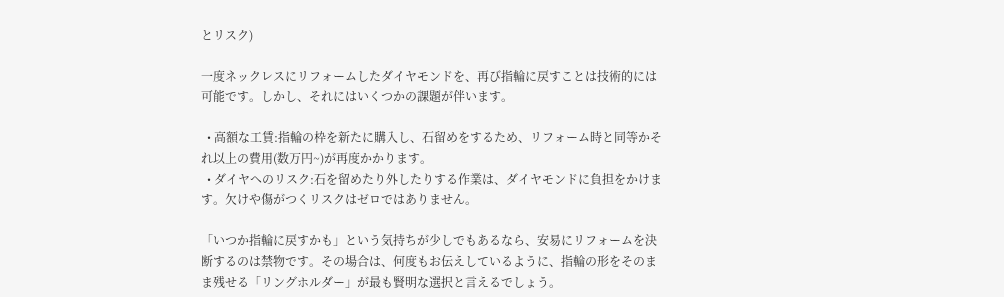とリスク)

一度ネックレスにリフォームしたダイヤモンドを、再び指輪に戻すことは技術的には可能です。しかし、それにはいくつかの課題が伴います。

  • 高額な工賃:指輪の枠を新たに購入し、石留めをするため、リフォーム時と同等かそれ以上の費用(数万円~)が再度かかります。
  • ダイヤへのリスク:石を留めたり外したりする作業は、ダイヤモンドに負担をかけます。欠けや傷がつくリスクはゼロではありません。

「いつか指輪に戻すかも」という気持ちが少しでもあるなら、安易にリフォームを決断するのは禁物です。その場合は、何度もお伝えしているように、指輪の形をそのまま残せる「リングホルダー」が最も賢明な選択と言えるでしょう。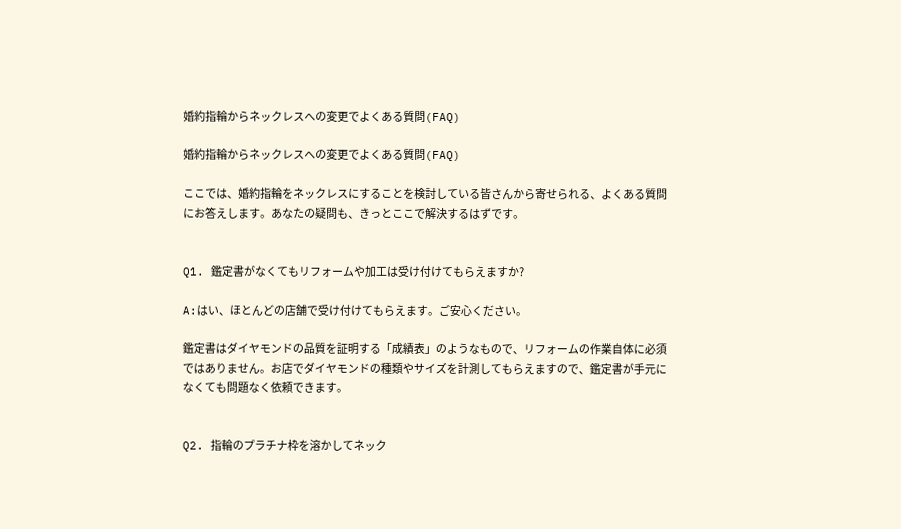婚約指輪からネックレスへの変更でよくある質問(FAQ)

婚約指輪からネックレスへの変更でよくある質問(FAQ)

ここでは、婚約指輪をネックレスにすることを検討している皆さんから寄せられる、よくある質問にお答えします。あなたの疑問も、きっとここで解決するはずです。


Q1. 鑑定書がなくてもリフォームや加工は受け付けてもらえますか?

A:はい、ほとんどの店舗で受け付けてもらえます。ご安心ください。

鑑定書はダイヤモンドの品質を証明する「成績表」のようなもので、リフォームの作業自体に必須ではありません。お店でダイヤモンドの種類やサイズを計測してもらえますので、鑑定書が手元になくても問題なく依頼できます。


Q2. 指輪のプラチナ枠を溶かしてネック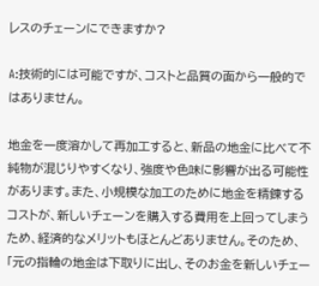レスのチェーンにできますか?

A:技術的には可能ですが、コストと品質の面から一般的ではありません。

地金を一度溶かして再加工すると、新品の地金に比べて不純物が混じりやすくなり、強度や色味に影響が出る可能性があります。また、小規模な加工のために地金を精錬するコストが、新しいチェーンを購入する費用を上回ってしまうため、経済的なメリットもほとんどありません。そのため、「元の指輪の地金は下取りに出し、そのお金を新しいチェー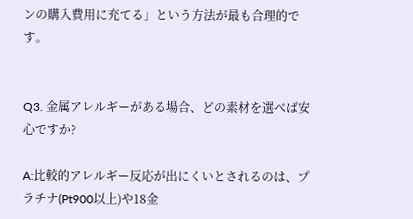ンの購入費用に充てる」という方法が最も合理的です。


Q3. 金属アレルギーがある場合、どの素材を選べば安心ですか?

A:比較的アレルギー反応が出にくいとされるのは、プラチナ(Pt900以上)や18金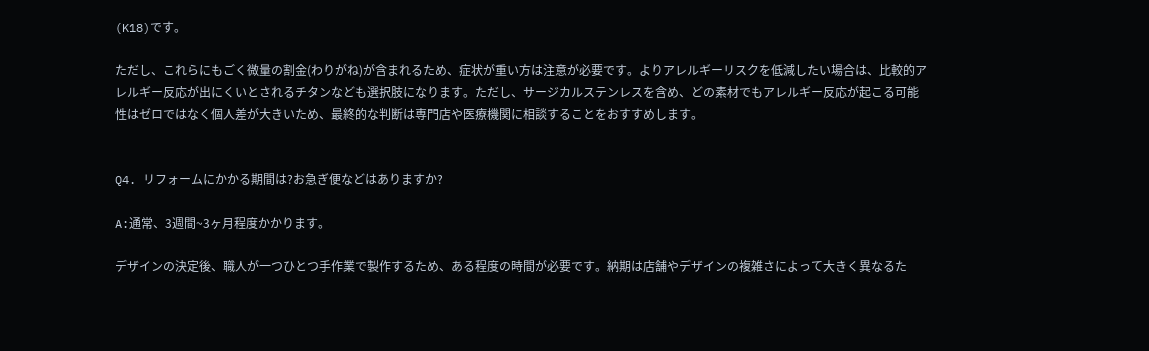(K18)です。

ただし、これらにもごく微量の割金(わりがね)が含まれるため、症状が重い方は注意が必要です。よりアレルギーリスクを低減したい場合は、比較的アレルギー反応が出にくいとされるチタンなども選択肢になります。ただし、サージカルステンレスを含め、どの素材でもアレルギー反応が起こる可能性はゼロではなく個人差が大きいため、最終的な判断は専門店や医療機関に相談することをおすすめします。


Q4. リフォームにかかる期間は?お急ぎ便などはありますか?

A:通常、3週間~3ヶ月程度かかります。

デザインの決定後、職人が一つひとつ手作業で製作するため、ある程度の時間が必要です。納期は店舗やデザインの複雑さによって大きく異なるた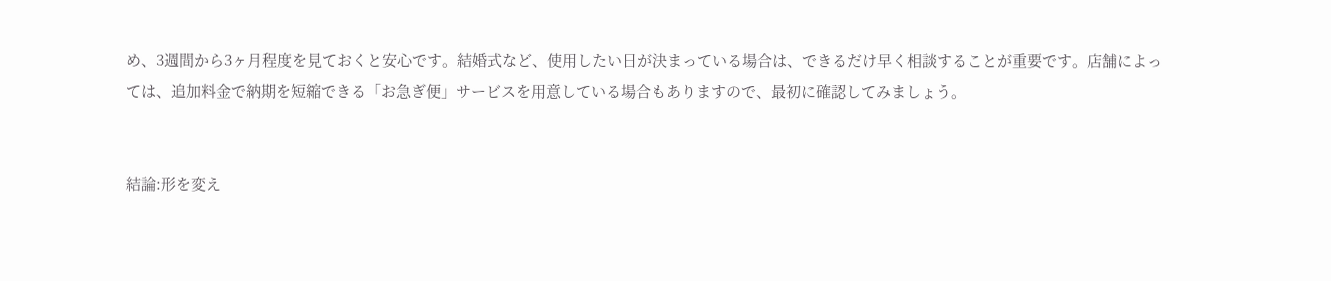め、3週間から3ヶ月程度を見ておくと安心です。結婚式など、使用したい日が決まっている場合は、できるだけ早く相談することが重要です。店舗によっては、追加料金で納期を短縮できる「お急ぎ便」サービスを用意している場合もありますので、最初に確認してみましょう。


結論:形を変え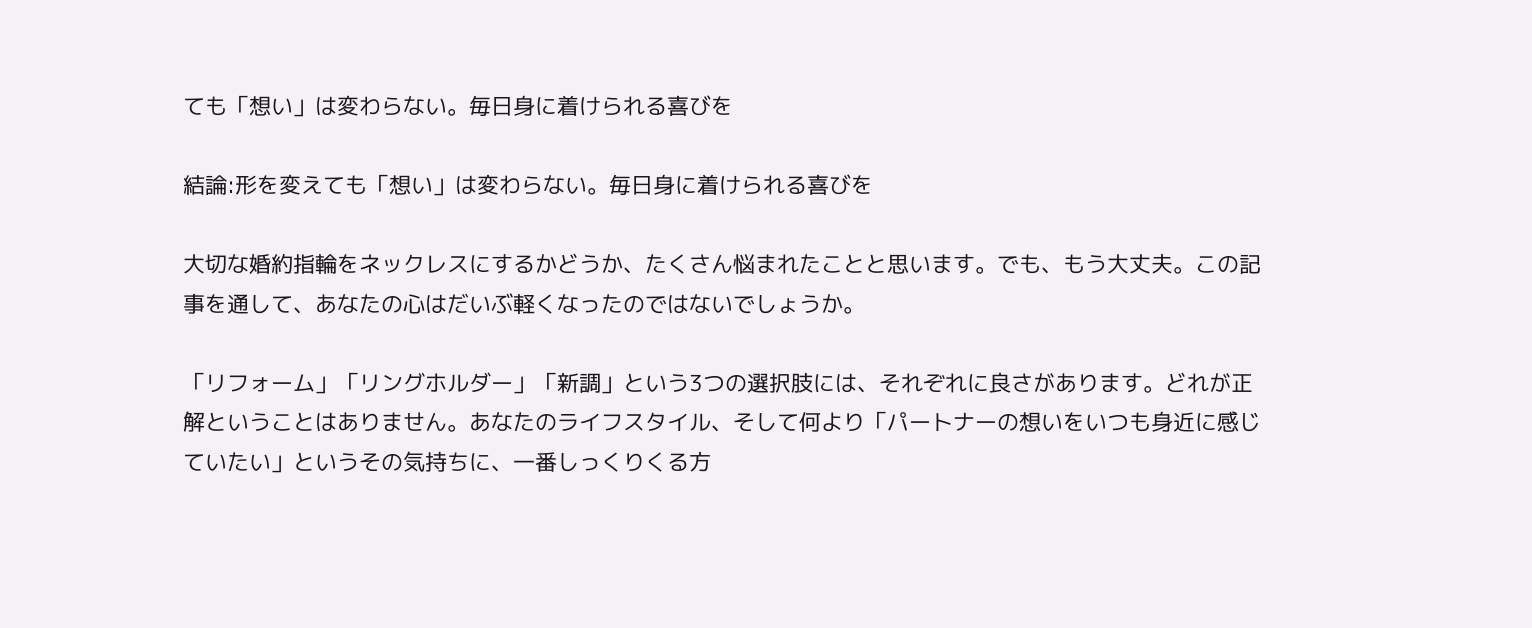ても「想い」は変わらない。毎日身に着けられる喜びを

結論:形を変えても「想い」は変わらない。毎日身に着けられる喜びを

大切な婚約指輪をネックレスにするかどうか、たくさん悩まれたことと思います。でも、もう大丈夫。この記事を通して、あなたの心はだいぶ軽くなったのではないでしょうか。

「リフォーム」「リングホルダー」「新調」という3つの選択肢には、それぞれに良さがあります。どれが正解ということはありません。あなたのライフスタイル、そして何より「パートナーの想いをいつも身近に感じていたい」というその気持ちに、一番しっくりくる方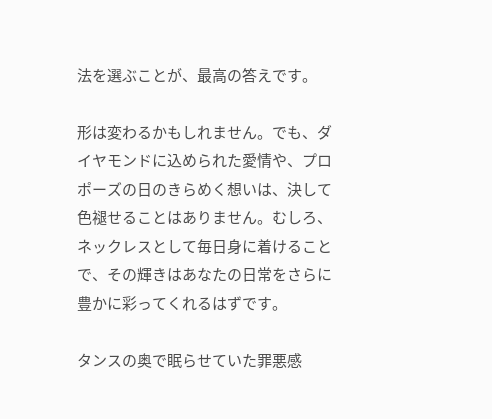法を選ぶことが、最高の答えです。

形は変わるかもしれません。でも、ダイヤモンドに込められた愛情や、プロポーズの日のきらめく想いは、決して色褪せることはありません。むしろ、ネックレスとして毎日身に着けることで、その輝きはあなたの日常をさらに豊かに彩ってくれるはずです。

タンスの奥で眠らせていた罪悪感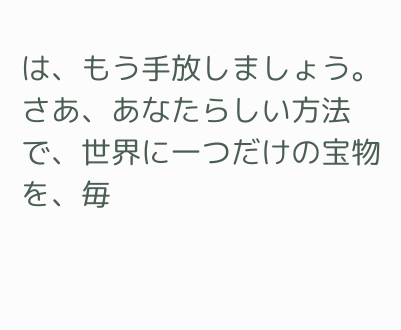は、もう手放しましょう。さあ、あなたらしい方法で、世界に一つだけの宝物を、毎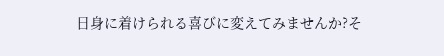日身に着けられる喜びに変えてみませんか?そ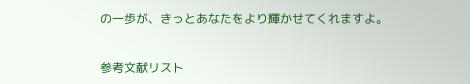の一歩が、きっとあなたをより輝かせてくれますよ。


参考文献リスト